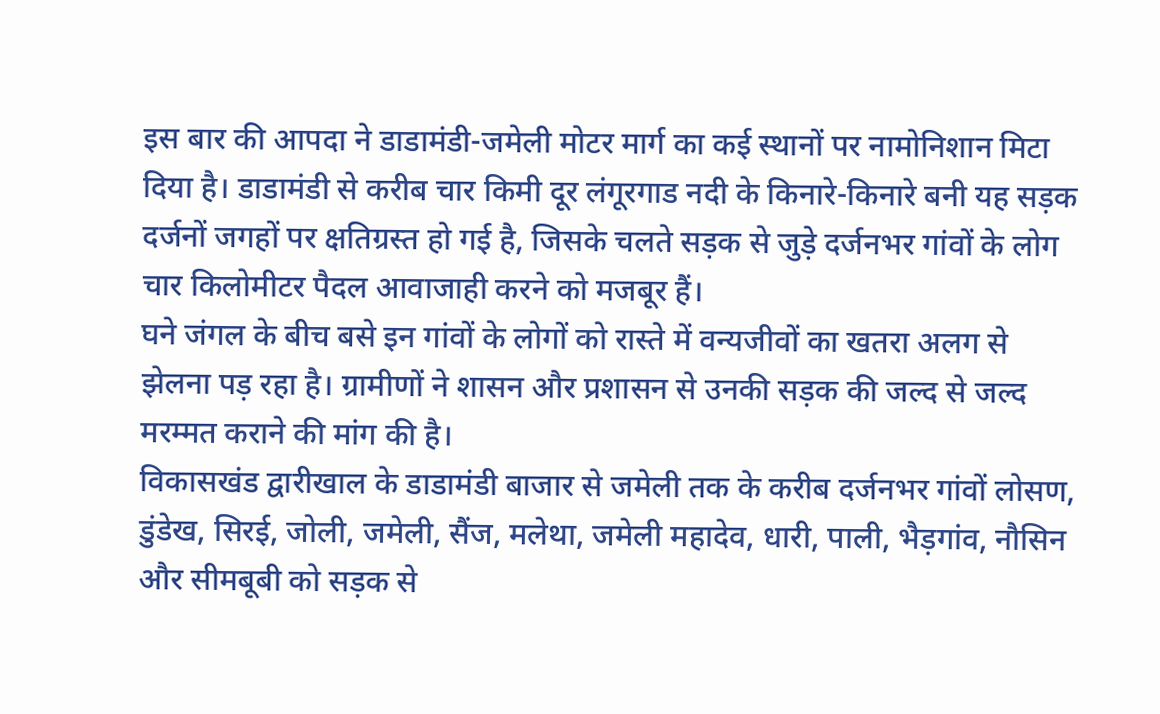इस बार की आपदा ने डाडामंडी-जमेली मोटर मार्ग का कई स्थानों पर नामोनिशान मिटा दिया है। डाडामंडी से करीब चार किमी दूर लंगूरगाड नदी के किनारे-किनारे बनी यह सड़क दर्जनों जगहों पर क्षतिग्रस्त हो गई है, जिसके चलते सड़क से जुड़े दर्जनभर गांवों के लोग चार किलोमीटर पैदल आवाजाही करने को मजबूर हैं।
घने जंगल के बीच बसे इन गांवों के लोगों को रास्ते में वन्यजीवों का खतरा अलग से झेलना पड़ रहा है। ग्रामीणों ने शासन और प्रशासन से उनकी सड़क की जल्द से जल्द मरम्मत कराने की मांग की है।
विकासखंड द्वारीखाल के डाडामंडी बाजार से जमेली तक के करीब दर्जनभर गांवों लोसण, डुंडेख, सिरई, जोली, जमेली, सैंज, मलेथा, जमेली महादेव, धारी, पाली, भैड़गांव, नौसिन और सीमबूबी को सड़क से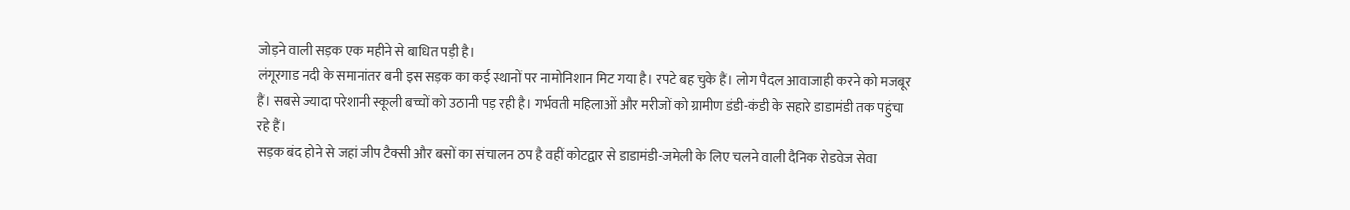जोड़ने वाली सड़क एक महीने से बाधित पड़ी है।
लंगूरगाड नदी के समानांतर बनी इस सड़क का कई स्थानों पर नामोनिशान मिट गया है। रपटे बह चुके हैं। लोग पैदल आवाजाही करने को मजबूर हैं। सबसे ज्यादा परेशानी स्कूली बच्चों को उठानी पड़ रही है। गर्भवती महिलाओं और मरीजों को ग्रामीण डंडी-कंडी के सहारे डाडामंडी तक पहुंचा रहे हैं।
सड़क बंद होने से जहां जीप टैक्सी और बसों का संचालन ठप है वहीं कोटद्वार से डाडामंडी-जमेली के लिए चलने वाली दैनिक रोडवेज सेवा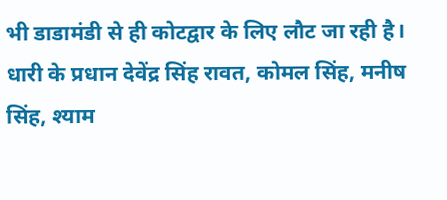भी डाडामंडी से ही कोटद्वार के लिए लौट जा रही है। धारी के प्रधान देवेंद्र सिंह रावत, कोमल सिंह, मनीष सिंह, श्याम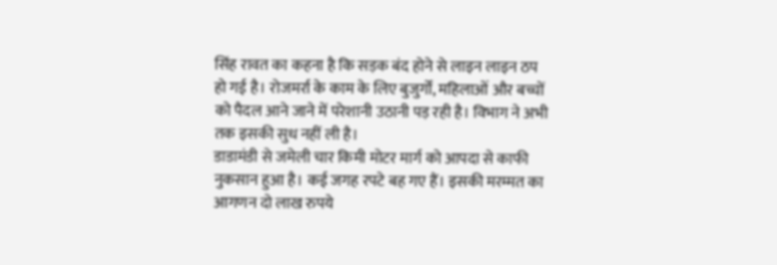सिंह रावत का कहना है कि सड़क बंद होने से लाइन लाइन ठप हो गई है। रोजमर्रा के काम के लिए बुजुर्गों, महिलाओं और बच्चों को पैदल आने जाने में परेशानी उठानी पड़ रही है। विभाग ने अभी तक इसकी सुध नहीं ली है।
डाडामंडी से जमेली चार किमी मोटर मार्ग को आपदा से काफी नुकसान हुआ है। कई जगह रपटे बह गए हैं। इसकी मरम्मत का आगणन दो लाख रुपये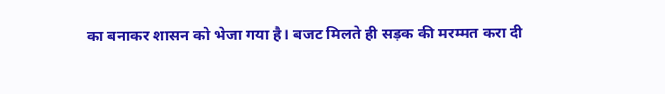का बनाकर शासन को भेजा गया है। बजट मिलते ही सड़क की मरम्मत करा दी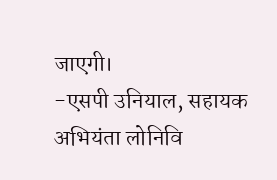जाएगी।
-एसपी उनियाल, सहायक अभियंता लोनिवि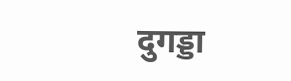दुगड्डा